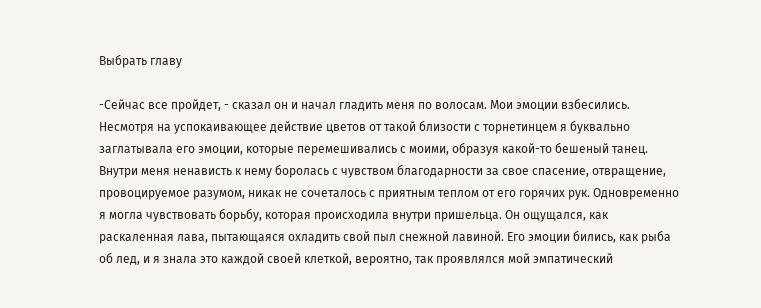Выбрать главу

-Сейчас все пройдет, - сказал он и начал гладить меня по волосам. Мои эмоции взбесились. Несмотря на успокаивающее действие цветов от такой близости с торнетинцем я буквально заглатывала его эмоции, которые перемешивались с моими, образуя какой-то бешеный танец. Внутри меня ненависть к нему боролась с чувством благодарности за свое спасение, отвращение, провоцируемое разумом, никак не сочеталось с приятным теплом от его горячих рук. Одновременно я могла чувствовать борьбу, которая происходила внутри пришельца. Он ощущался, как раскаленная лава, пытающаяся охладить свой пыл снежной лавиной. Его эмоции бились, как рыба об лед, и я знала это каждой своей клеткой, вероятно, так проявлялся мой эмпатический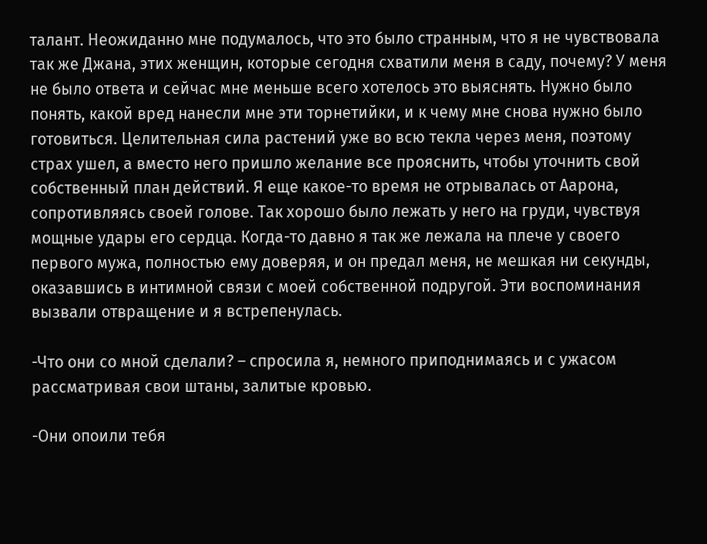талант. Неожиданно мне подумалось, что это было странным, что я не чувствовала так же Джана, этих женщин, которые сегодня схватили меня в саду, почему? У меня не было ответа и сейчас мне меньше всего хотелось это выяснять. Нужно было понять, какой вред нанесли мне эти торнетийки, и к чему мне снова нужно было готовиться. Целительная сила растений уже во всю текла через меня, поэтому страх ушел, а вместо него пришло желание все прояснить, чтобы уточнить свой собственный план действий. Я еще какое-то время не отрывалась от Аарона, сопротивляясь своей голове. Так хорошо было лежать у него на груди, чувствуя мощные удары его сердца. Когда-то давно я так же лежала на плече у своего первого мужа, полностью ему доверяя, и он предал меня, не мешкая ни секунды, оказавшись в интимной связи с моей собственной подругой. Эти воспоминания вызвали отвращение и я встрепенулась.

-Что они со мной сделали? – спросила я, немного приподнимаясь и с ужасом рассматривая свои штаны, залитые кровью.

-Они опоили тебя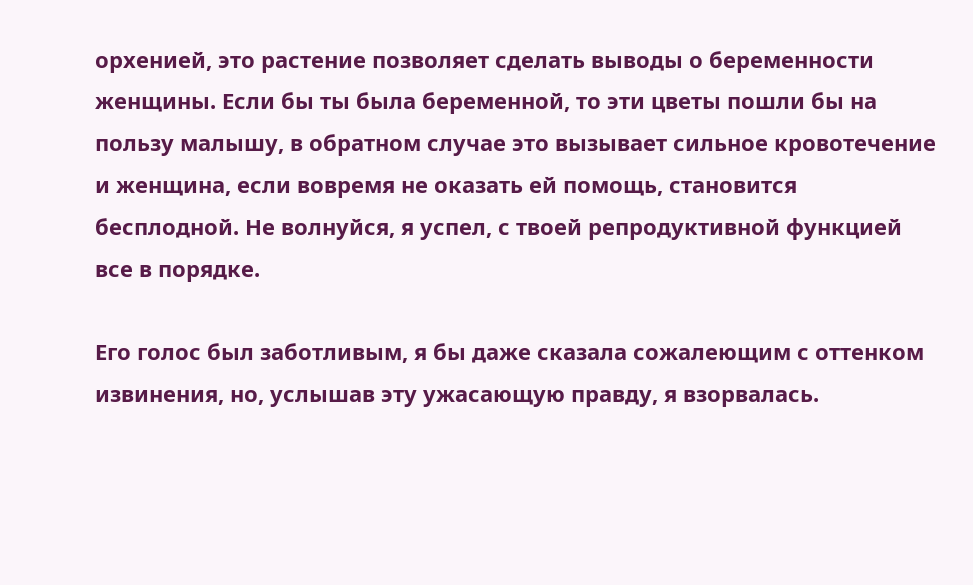орхенией, это растение позволяет сделать выводы о беременности женщины. Если бы ты была беременной, то эти цветы пошли бы на пользу малышу, в обратном случае это вызывает сильное кровотечение и женщина, если вовремя не оказать ей помощь, становится бесплодной. Не волнуйся, я успел, с твоей репродуктивной функцией все в порядке.

Его голос был заботливым, я бы даже сказала сожалеющим с оттенком извинения, но, услышав эту ужасающую правду, я взорвалась.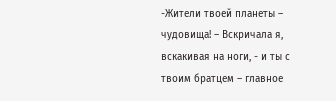-Жители твоей планеты – чудовища! – Вскричала я, вскакивая на ноги, - и ты с твоим братцем – главное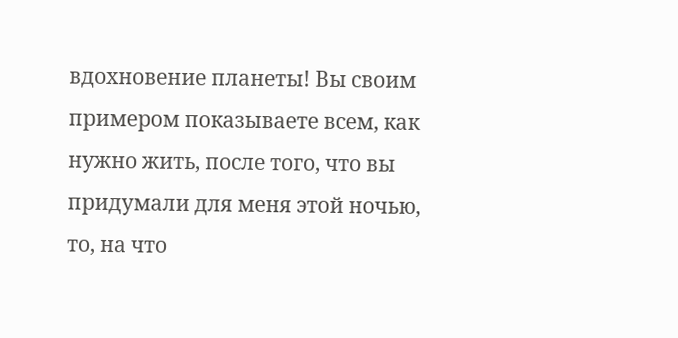вдохновение планеты! Вы своим примером показываете всем, как нужно жить, после того, что вы придумали для меня этой ночью, то, на что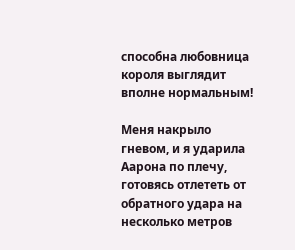способна любовница короля выглядит вполне нормальным!

Меня накрыло гневом, и я ударила Аарона по плечу, готовясь отлететь от обратного удара на несколько метров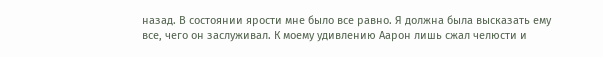назад. В состоянии ярости мне было все равно. Я должна была высказать ему все, чего он заслуживал. К моему удивлению Аарон лишь сжал челюсти и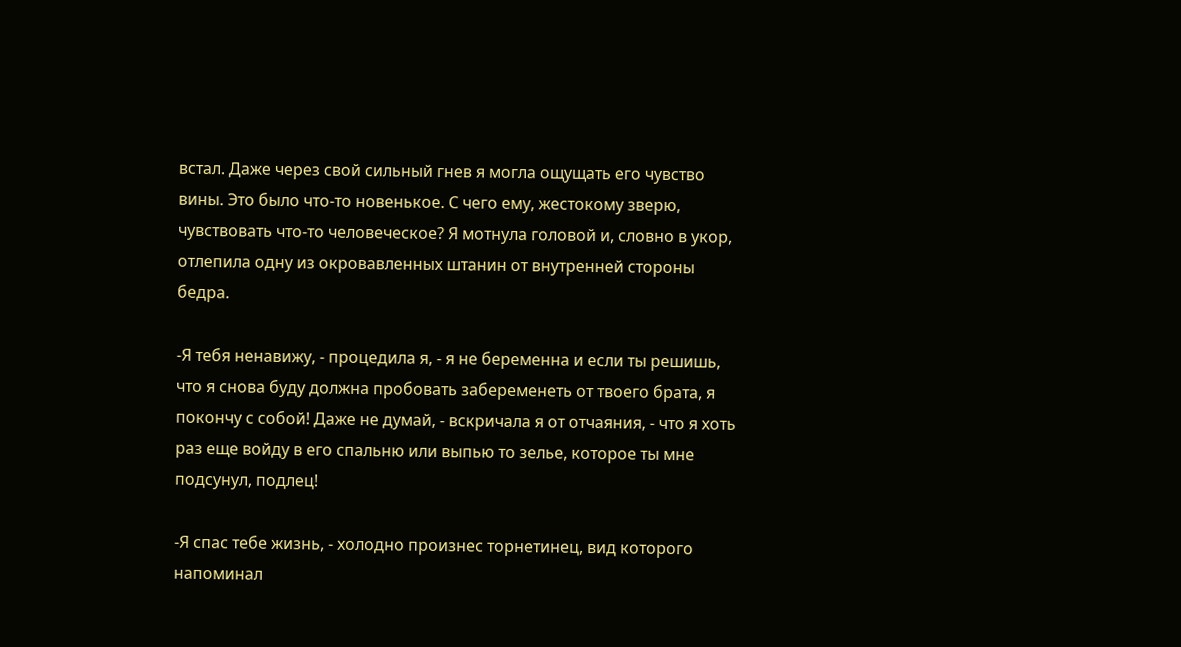встал. Даже через свой сильный гнев я могла ощущать его чувство вины. Это было что-то новенькое. С чего ему, жестокому зверю, чувствовать что-то человеческое? Я мотнула головой и, словно в укор, отлепила одну из окровавленных штанин от внутренней стороны бедра.

-Я тебя ненавижу, - процедила я, - я не беременна и если ты решишь, что я снова буду должна пробовать забеременеть от твоего брата, я покончу с собой! Даже не думай, - вскричала я от отчаяния, - что я хоть раз еще войду в его спальню или выпью то зелье, которое ты мне подсунул, подлец!

-Я спас тебе жизнь, - холодно произнес торнетинец, вид которого напоминал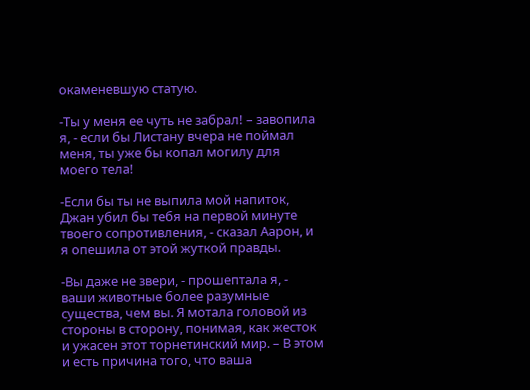окаменевшую статую.

-Ты у меня ее чуть не забрал! – завопила я, - если бы Листану вчера не поймал меня, ты уже бы копал могилу для моего тела!

-Если бы ты не выпила мой напиток, Джан убил бы тебя на первой минуте твоего сопротивления, - сказал Аарон, и я опешила от этой жуткой правды.

-Вы даже не звери, - прошептала я, - ваши животные более разумные существа, чем вы. Я мотала головой из стороны в сторону, понимая, как жесток и ужасен этот торнетинский мир. – В этом и есть причина того, что ваша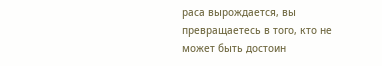раса вырождается, вы превращаетесь в того, кто не может быть достоин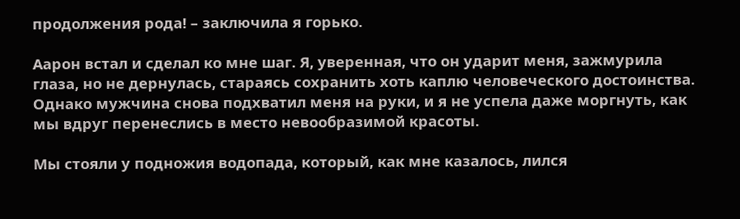продолжения рода! – заключила я горько.

Аарон встал и сделал ко мне шаг. Я, уверенная, что он ударит меня, зажмурила глаза, но не дернулась, стараясь сохранить хоть каплю человеческого достоинства. Однако мужчина снова подхватил меня на руки, и я не успела даже моргнуть, как мы вдруг перенеслись в место невообразимой красоты.

Мы стояли у подножия водопада, который, как мне казалось, лился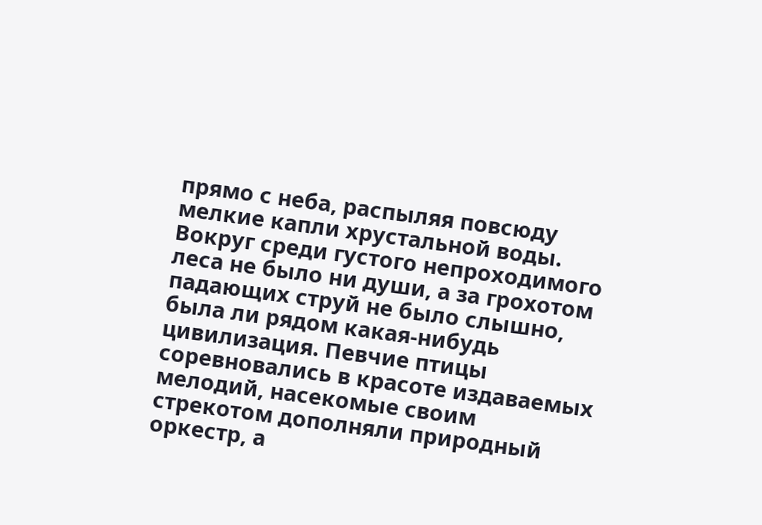прямо с неба, распыляя повсюду мелкие капли хрустальной воды. Вокруг среди густого непроходимого леса не было ни души, а за грохотом падающих струй не было слышно, была ли рядом какая-нибудь цивилизация. Певчие птицы соревновались в красоте издаваемых мелодий, насекомые своим стрекотом дополняли природный оркестр, а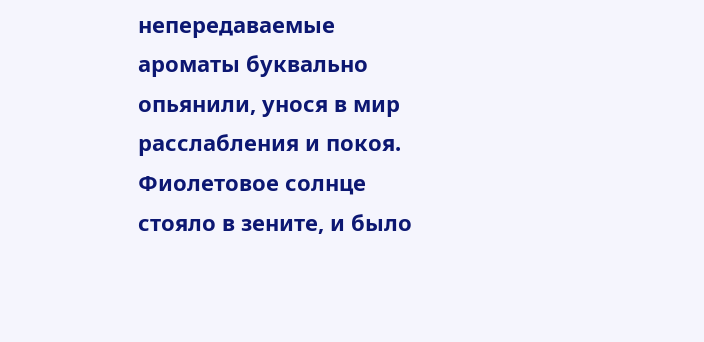непередаваемые ароматы буквально опьянили, унося в мир расслабления и покоя. Фиолетовое солнце стояло в зените, и было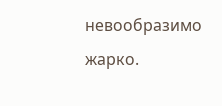невообразимо жарко.